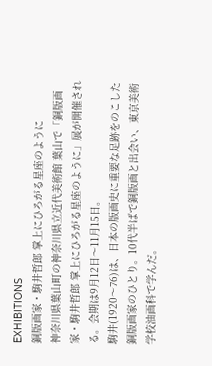EXHIBITIONS
銅版画家・駒井哲郎 掌上にひろがる星座のように
神奈川県葉山町の神奈川県立近代美術館 葉山で「銅版画家・駒井哲郎 掌上にひろがる星座のように」展が開催される。会期は9月12日〜11月15日。
駒井(1920〜76)は、日本の版画史に重要な足跡をのこした銅版画家のひとり。10代半ばで銅版画と出会い、東京美術学校油画科で学んだ。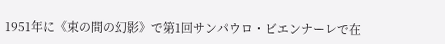1951年に《束の間の幻影》で第1回サンパウロ・ビエンナーレで在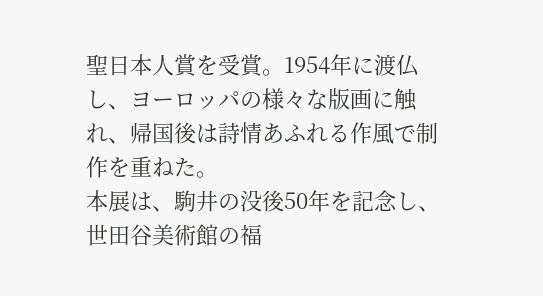聖日本人賞を受賞。1954年に渡仏し、ヨーロッパの様々な版画に触れ、帰国後は詩情あふれる作風で制作を重ねた。
本展は、駒井の没後50年を記念し、世田谷美術館の福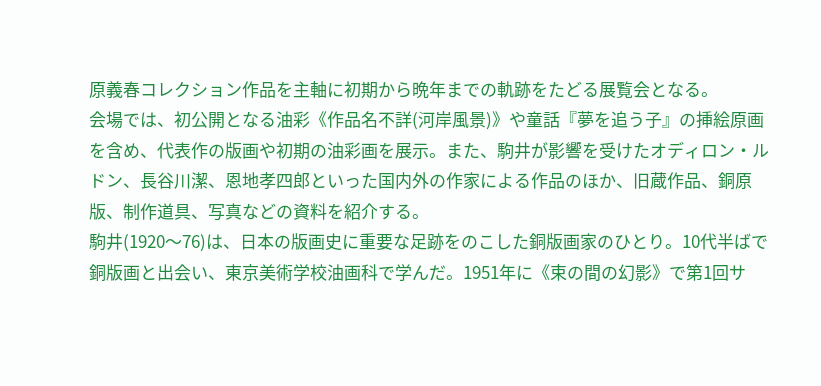原義春コレクション作品を主軸に初期から晩年までの軌跡をたどる展覧会となる。
会場では、初公開となる油彩《作品名不詳(河岸風景)》や童話『夢を追う子』の挿絵原画を含め、代表作の版画や初期の油彩画を展示。また、駒井が影響を受けたオディロン・ルドン、長谷川潔、恩地孝四郎といった国内外の作家による作品のほか、旧蔵作品、銅原版、制作道具、写真などの資料を紹介する。
駒井(1920〜76)は、日本の版画史に重要な足跡をのこした銅版画家のひとり。10代半ばで銅版画と出会い、東京美術学校油画科で学んだ。1951年に《束の間の幻影》で第1回サ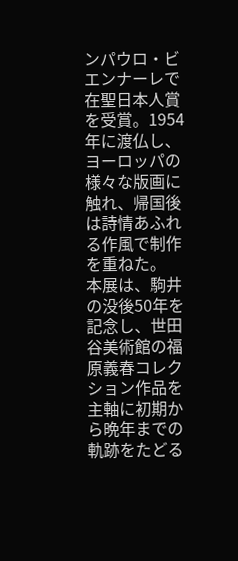ンパウロ・ビエンナーレで在聖日本人賞を受賞。1954年に渡仏し、ヨーロッパの様々な版画に触れ、帰国後は詩情あふれる作風で制作を重ねた。
本展は、駒井の没後50年を記念し、世田谷美術館の福原義春コレクション作品を主軸に初期から晩年までの軌跡をたどる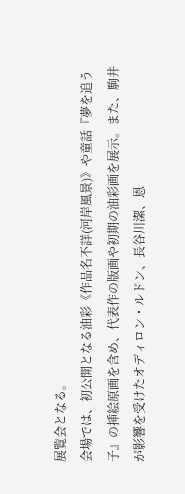展覧会となる。
会場では、初公開となる油彩《作品名不詳(河岸風景)》や童話『夢を追う子』の挿絵原画を含め、代表作の版画や初期の油彩画を展示。また、駒井が影響を受けたオディロン・ルドン、長谷川潔、恩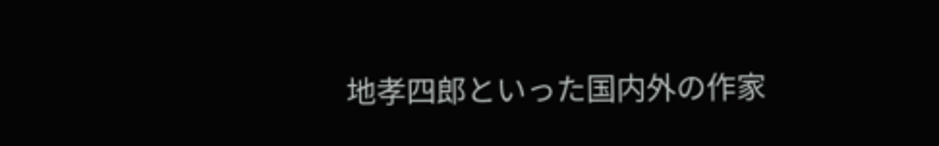地孝四郎といった国内外の作家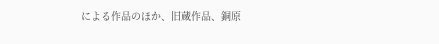による作品のほか、旧蔵作品、銅原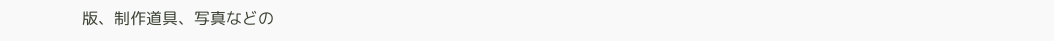版、制作道具、写真などの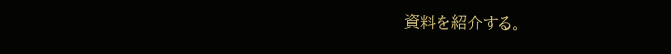資料を紹介する。